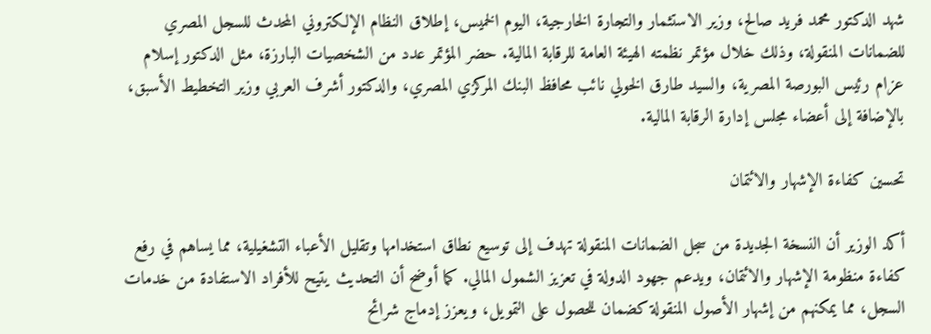شهد الدكتور محمد فريد صالح، وزير الاستثمار والتجارة الخارجية، اليوم الخميس، إطلاق النظام الإلكتروني المحدث للسجل المصري للضمانات المنقولة، وذلك خلال مؤتمر نظمته الهيئة العامة للرقابة المالية. حضر المؤتمر عدد من الشخصيات البارزة، مثل الدكتور إسلام عزام رئيس البورصة المصرية، والسيد طارق الخولي نائب محافظ البنك المركزي المصري، والدكتور أشرف العربي وزير التخطيط الأسبق، بالإضافة إلى أعضاء مجلس إدارة الرقابة المالية.

تحسين كفاءة الإشهار والائتمان

أكد الوزير أن النسخة الجديدة من سجل الضمانات المنقولة تهدف إلى توسيع نطاق استخدامها وتقليل الأعباء التشغيلية، مما يساهم في رفع كفاءة منظومة الإشهار والائتمان، ويدعم جهود الدولة في تعزيز الشمول المالي. كما أوضح أن التحديث يتيح للأفراد الاستفادة من خدمات السجل، مما يمكنهم من إشهار الأصول المنقولة كضمان للحصول على التمويل، ويعزز إدماج شرائح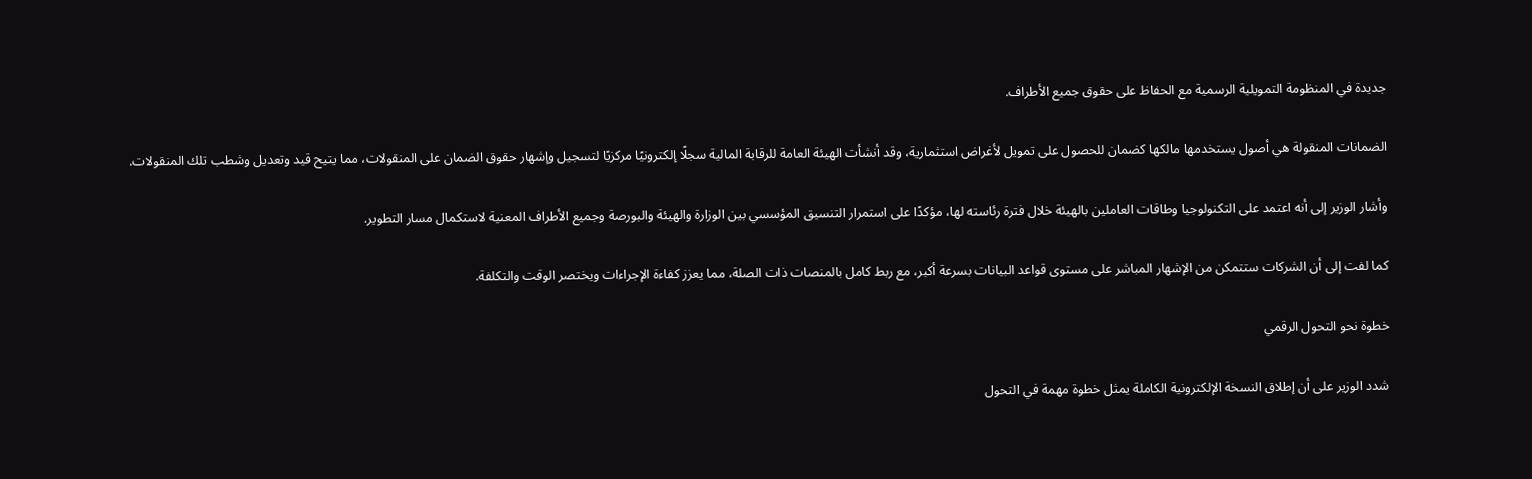جديدة في المنظومة التمويلية الرسمية مع الحفاظ على حقوق جميع الأطراف.

الضمانات المنقولة هي أصول يستخدمها مالكها كضمان للحصول على تمويل لأغراض استثمارية، وقد أنشأت الهيئة العامة للرقابة المالية سجلًا إلكترونيًا مركزيًا لتسجيل وإشهار حقوق الضمان على المنقولات، مما يتيح قيد وتعديل وشطب تلك المنقولات.

وأشار الوزير إلى أنه اعتمد على التكنولوجيا وطاقات العاملين بالهيئة خلال فترة رئاسته لها، مؤكدًا على استمرار التنسيق المؤسسي بين الوزارة والهيئة والبورصة وجميع الأطراف المعنية لاستكمال مسار التطوير.

كما لفت إلى أن الشركات ستتمكن من الإشهار المباشر على مستوى قواعد البيانات بسرعة أكبر، مع ربط كامل بالمنصات ذات الصلة، مما يعزز كفاءة الإجراءات ويختصر الوقت والتكلفة.

خطوة نحو التحول الرقمي

شدد الوزير على أن إطلاق النسخة الإلكترونية الكاملة يمثل خطوة مهمة في التحول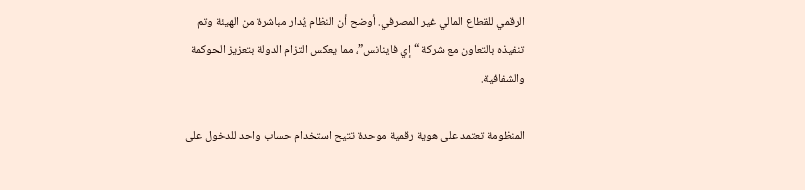الرقمي للقطاع المالي غير المصرفي. أوضح أن النظام يُدار مباشرة من الهيئة وتم تنفيذه بالتعاون مع شركة “إي فاينانس”، مما يعكس التزام الدولة بتعزيز الحوكمة والشفافية.

المنظومة تعتمد على هوية رقمية موحدة تتيح استخدام حساب واحد للدخول على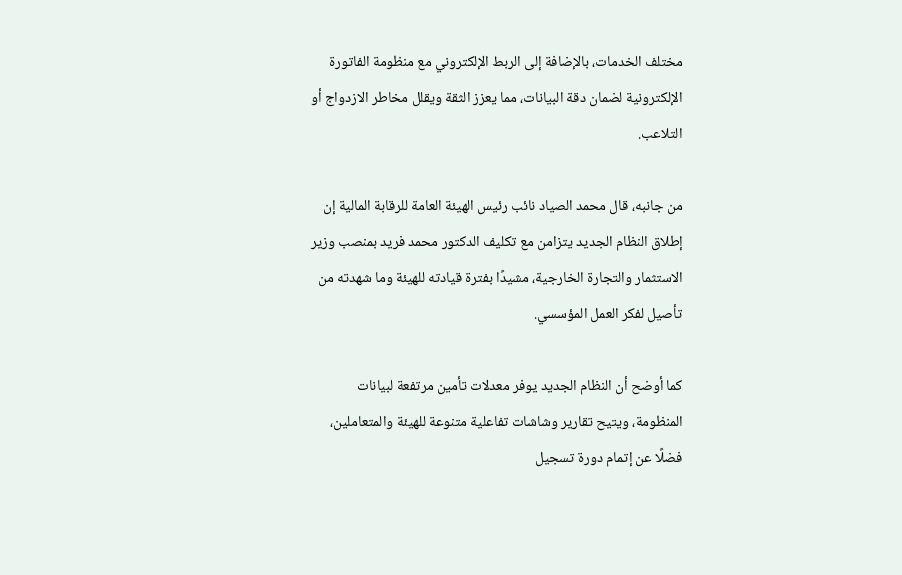مختلف الخدمات، بالإضافة إلى الربط الإلكتروني مع منظومة الفاتورة الإلكترونية لضمان دقة البيانات، مما يعزز الثقة ويقلل مخاطر الازدواج أو التلاعب.

من جانبه، قال محمد الصياد نائب رئيس الهيئة العامة للرقابة المالية إن إطلاق النظام الجديد يتزامن مع تكليف الدكتور محمد فريد بمنصب وزير الاستثمار والتجارة الخارجية، مشيدًا بفترة قيادته للهيئة وما شهدته من تأصيل لفكر العمل المؤسسي.

كما أوضح أن النظام الجديد يوفر معدلات تأمين مرتفعة لبيانات المنظومة، ويتيح تقارير وشاشات تفاعلية متنوعة للهيئة والمتعاملين، فضلًا عن إتمام دورة تسجيل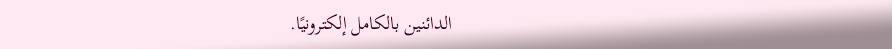الدائنين بالكامل إلكترونيًا.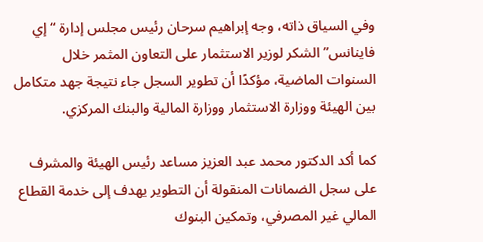وفي السياق ذاته، وجه إبراهيم سرحان رئيس مجلس إدارة “إي فاينانس” الشكر لوزير الاستثمار على التعاون المثمر خلال السنوات الماضية، مؤكدًا أن تطوير السجل جاء نتيجة جهد متكامل بين الهيئة ووزارة الاستثمار ووزارة المالية والبنك المركزي.

كما أكد الدكتور محمد عبد العزيز مساعد رئيس الهيئة والمشرف على سجل الضمانات المنقولة أن التطوير يهدف إلى خدمة القطاع المالي غير المصرفي، وتمكين البنوك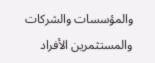والمؤسسات والشركات والمستثمرين الأفراد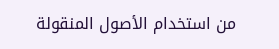من استخدام الأصول المنقولة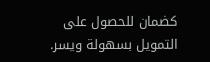كضمان للحصول على التمويل بسهولة ويسر.